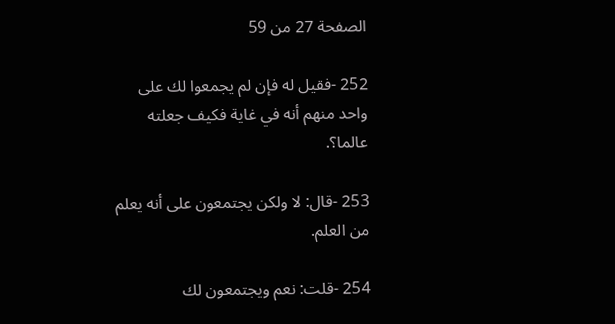الصفحة 27 من 59

252 -فقيل له فإن لم يجمعوا لك على واحد منهم أنه في غاية فكيف جعلته عالما؟.

253 -قال: لا ولكن يجتمعون على أنه يعلم من العلم.

254 -قلت: نعم ويجتمعون لك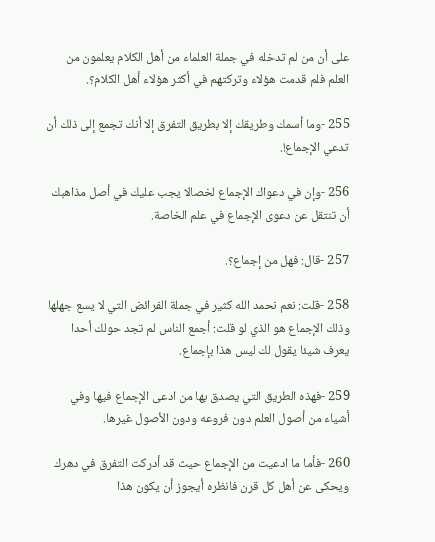على أن من لم تدخله في جملة العلماء من أهل الكلام يعلمون من العلم فلم قدمت هؤلاء وتركتهم في أكثر هؤلاء أهل الكلام؟.

255 -وما أسمك وطريقك إلا بطريق التفرق إلا أنك تجمع إلى ذلك أن تدعي الإجماع!.

256 -وإن في دعواك الإجماع لخصالا يجب عليك في أصل مذاهبك أن تنتقل عن دعوى الإجماع في علم الخاصة.

257 -قال: فهل من إجماع؟.

258 -قلت: نعم نحمد الله كثير في جملة الفرائض التي لا يسع جهلها وذلك الإجماع هو الذي لو قلت: أجمع الناس لم تجد حولك أحدا يعرف شيئا يقول لك ليس هذا بإجماع.

259 -فهذه الطريق التي يصدق بها من ادعى الإجماع فيها وفي أشياء من أصول العلم دون فروعه ودون الأصول غيرها.

260 -فأما ما ادعيت من الإجماع حيث قد أدركت التفرق في دهرك ويحكى عن أهل كل قرن فانظره أيجوز أن يكون هذا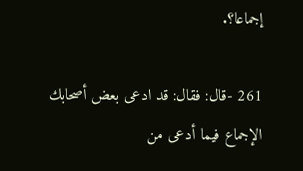إجماعا؟.

261 -قال: فقال: قد ادعى بعض أصحابك الإجماع فيما أدعى من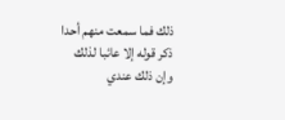ذلك فما سمعت منهم أحدا ذكر قوله إلا عائبا لذلك وإن ذلك عندي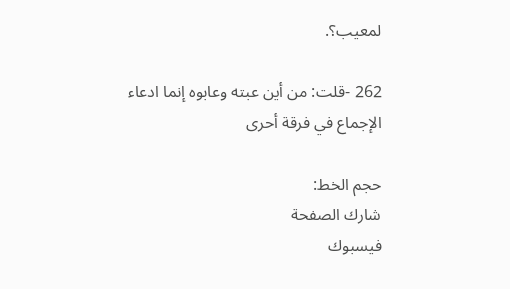لمعيب؟.

262 -قلت: من أين عبته وعابوه إنما ادعاء الإجماع في فرقة أحرى

حجم الخط:
شارك الصفحة
فيسبوك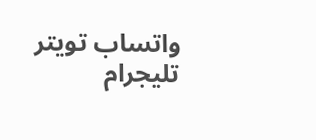واتساب تويتر تليجرام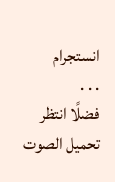انستجرام
. . .
فضلًا انتظر تحميل الصوت